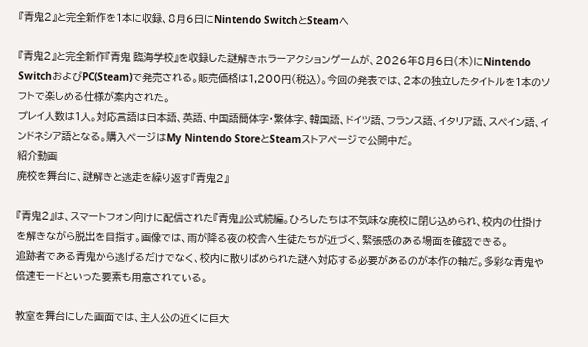『青鬼2』と完全新作を1本に収録、8月6日にNintendo SwitchとSteamへ

『青鬼2』と完全新作『青鬼 臨海学校』を収録した謎解きホラーアクションゲームが、2026年8月6日(木)にNintendo SwitchおよびPC(Steam)で発売される。販売価格は1,200円(税込)。今回の発表では、2本の独立したタイトルを1本のソフトで楽しめる仕様が案内された。
プレイ人数は1人。対応言語は日本語、英語、中国語簡体字・繁体字、韓国語、ドイツ語、フランス語、イタリア語、スペイン語、インドネシア語となる。購入ページはMy Nintendo StoreとSteamストアページで公開中だ。
紹介動画
廃校を舞台に、謎解きと逃走を繰り返す『青鬼2』

『青鬼2』は、スマートフォン向けに配信された『青鬼』公式続編。ひろしたちは不気味な廃校に閉じ込められ、校内の仕掛けを解きながら脱出を目指す。画像では、雨が降る夜の校舎へ生徒たちが近づく、緊張感のある場面を確認できる。
追跡者である青鬼から逃げるだけでなく、校内に散りばめられた謎へ対応する必要があるのが本作の軸だ。多彩な青鬼や倍速モードといった要素も用意されている。

教室を舞台にした画面では、主人公の近くに巨大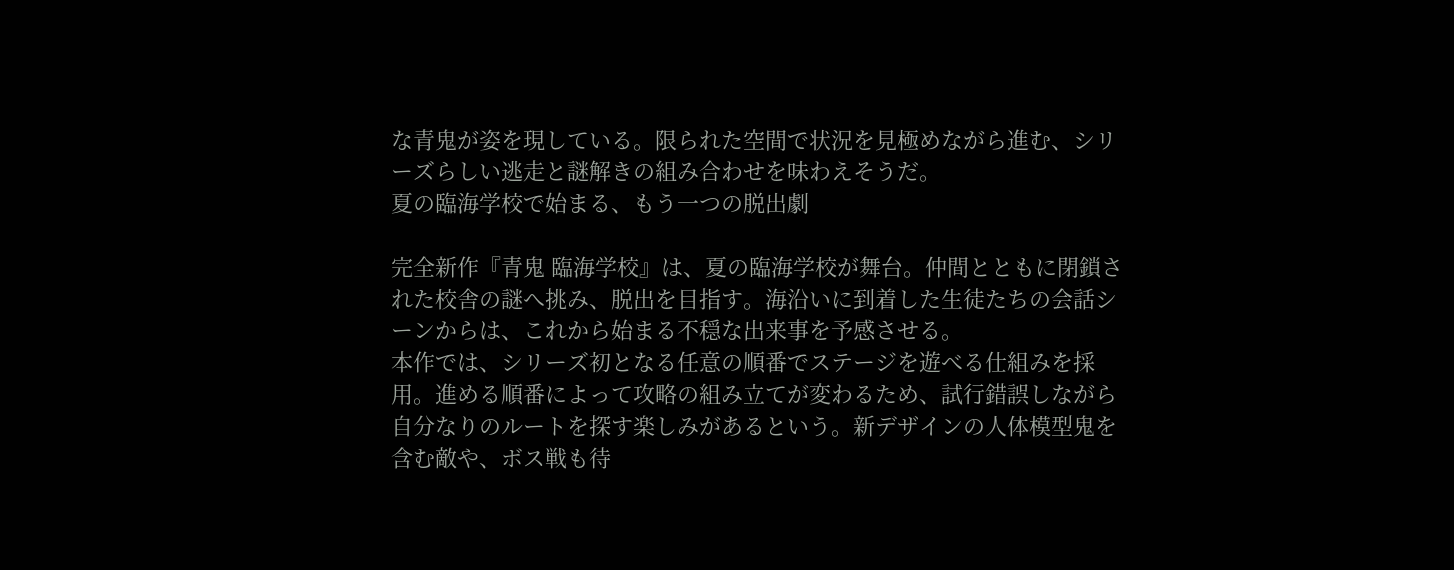な青鬼が姿を現している。限られた空間で状況を見極めながら進む、シリーズらしい逃走と謎解きの組み合わせを味わえそうだ。
夏の臨海学校で始まる、もう一つの脱出劇

完全新作『青鬼 臨海学校』は、夏の臨海学校が舞台。仲間とともに閉鎖された校舎の謎へ挑み、脱出を目指す。海沿いに到着した生徒たちの会話シーンからは、これから始まる不穏な出来事を予感させる。
本作では、シリーズ初となる任意の順番でステージを遊べる仕組みを採用。進める順番によって攻略の組み立てが変わるため、試行錯誤しながら自分なりのルートを探す楽しみがあるという。新デザインの人体模型鬼を含む敵や、ボス戦も待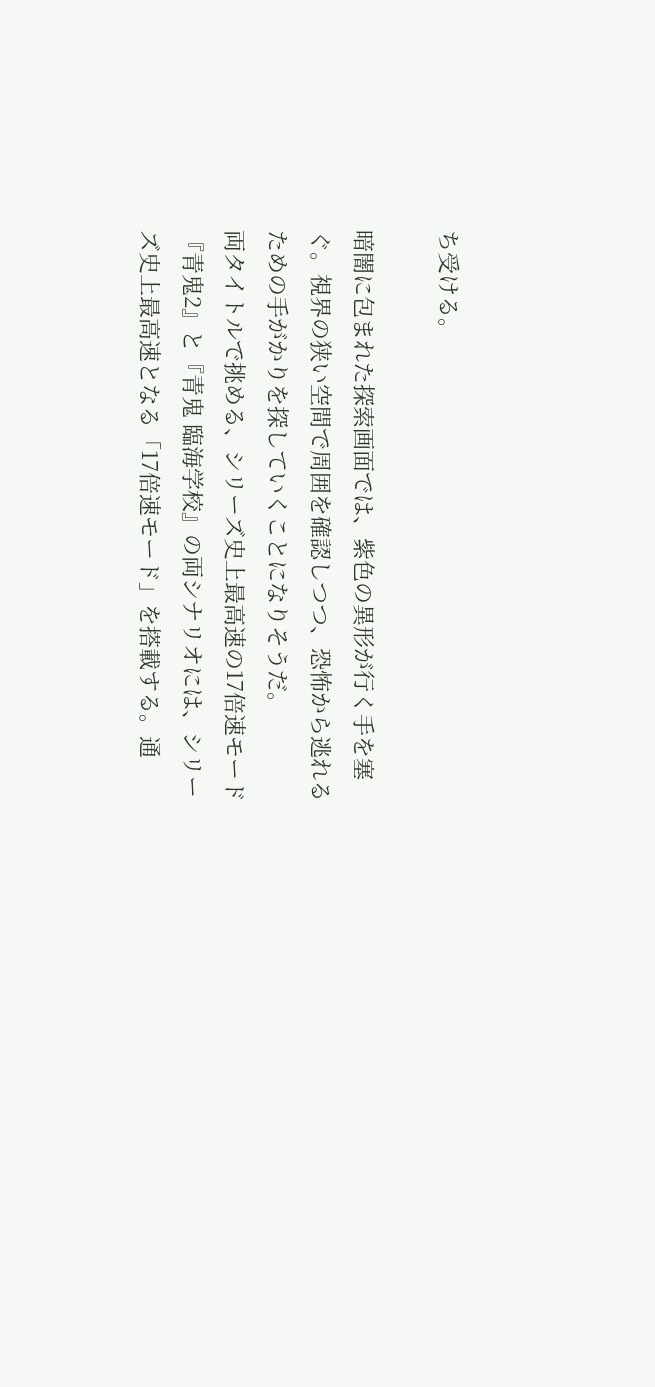ち受ける。

暗闇に包まれた探索画面では、紫色の異形が行く手を塞ぐ。視界の狭い空間で周囲を確認しつつ、恐怖から逃れるための手がかりを探していくことになりそうだ。
両タイトルで挑める、シリーズ史上最高速の17倍速モード
『青鬼2』と『青鬼 臨海学校』の両シナリオには、シリーズ史上最高速となる「17倍速モード」を搭載する。通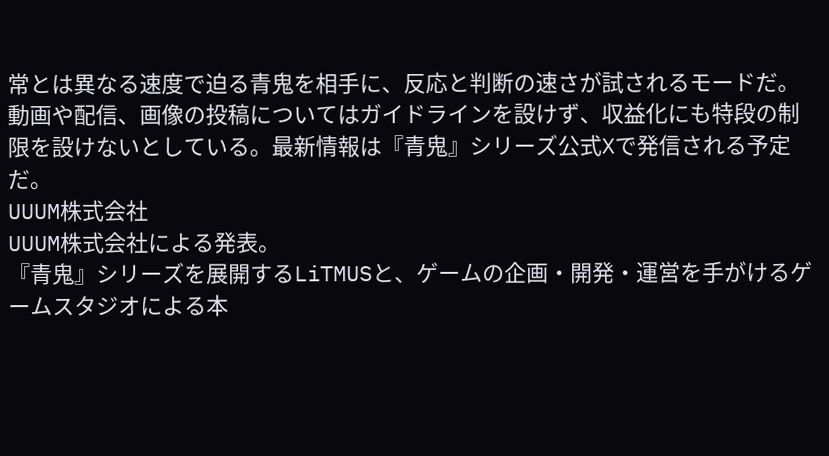常とは異なる速度で迫る青鬼を相手に、反応と判断の速さが試されるモードだ。
動画や配信、画像の投稿についてはガイドラインを設けず、収益化にも特段の制限を設けないとしている。最新情報は『青鬼』シリーズ公式Xで発信される予定だ。
UUUM株式会社
UUUM株式会社による発表。
『青鬼』シリーズを展開するLiTMUSと、ゲームの企画・開発・運営を手がけるゲームスタジオによる本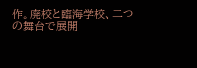作。廃校と臨海学校、二つの舞台で展開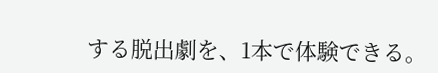する脱出劇を、1本で体験できる。